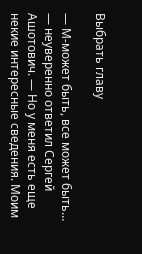Выбрать главу

— М-может быть, все может быть… — неуверенно ответил Сергей Ашотович. — Но у меня есть еще некие интересные сведения. Моим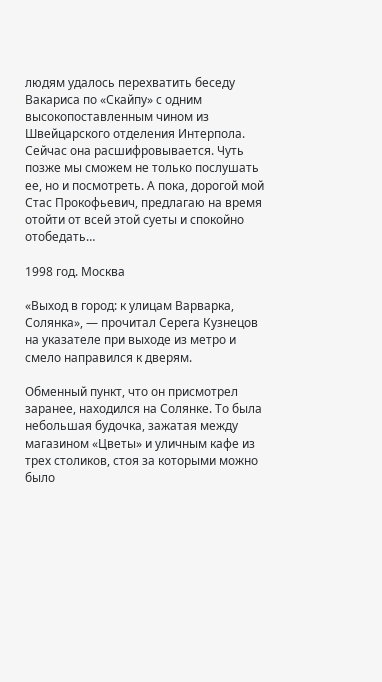людям удалось перехватить беседу Вакариса по «Скайпу» с одним высокопоставленным чином из Швейцарского отделения Интерпола. Сейчас она расшифровывается. Чуть позже мы сможем не только послушать ее, но и посмотреть. А пока, дорогой мой Стас Прокофьевич, предлагаю на время отойти от всей этой суеты и спокойно отобедать…

1998 год. Москва

«Выход в город: к улицам Варварка, Солянка», — прочитал Серега Кузнецов на указателе при выходе из метро и смело направился к дверям.

Обменный пункт, что он присмотрел заранее, находился на Солянке. То была небольшая будочка, зажатая между магазином «Цветы» и уличным кафе из трех столиков, стоя за которыми можно было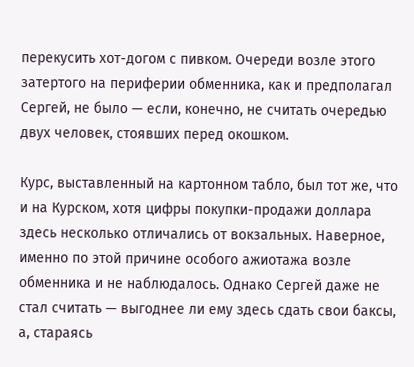перекусить хот-догом с пивком. Очереди возле этого затертого на периферии обменника, как и предполагал Сергей, не было — если, конечно, не считать очередью двух человек, стоявших перед окошком.

Курс, выставленный на картонном табло, был тот же, что и на Курском, хотя цифры покупки-продажи доллара здесь несколько отличались от вокзальных. Наверное, именно по этой причине особого ажиотажа возле обменника и не наблюдалось. Однако Сергей даже не стал считать — выгоднее ли ему здесь сдать свои баксы, а, стараясь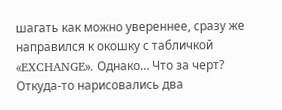шагать как можно увереннее, сразу же направился к окошку с табличкой «EXCHANGE». Однако… Что за черт? Откуда-то нарисовались два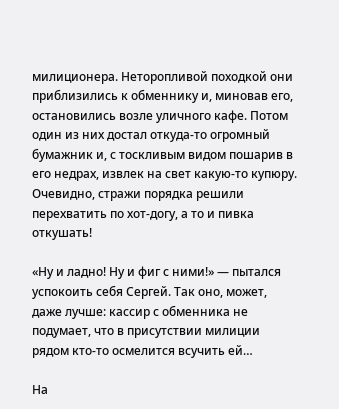милиционера. Неторопливой походкой они приблизились к обменнику и, миновав его, остановились возле уличного кафе. Потом один из них достал откуда-то огромный бумажник и, с тоскливым видом пошарив в его недрах, извлек на свет какую-то купюру. Очевидно, стражи порядка решили перехватить по хот-догу, а то и пивка откушать!

«Ну и ладно! Ну и фиг с ними!» — пытался успокоить себя Сергей. Так оно, может, даже лучше: кассир с обменника не подумает, что в присутствии милиции рядом кто-то осмелится всучить ей…

На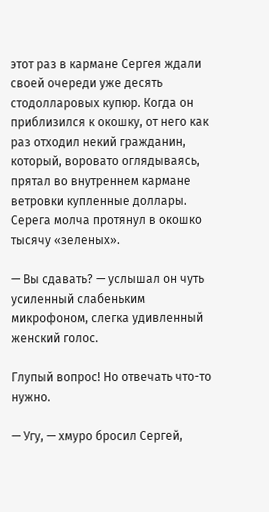этот раз в кармане Сергея ждали своей очереди уже десять стодолларовых купюр. Когда он приблизился к окошку, от него как раз отходил некий гражданин, который, воровато оглядываясь, прятал во внутреннем кармане ветровки купленные доллары. Серега молча протянул в окошко тысячу «зеленых».

— Вы сдавать? — услышал он чуть усиленный слабеньким микрофоном, слегка удивленный женский голос.

Глупый вопрос! Но отвечать что-то нужно.

— Угу, — хмуро бросил Сергей,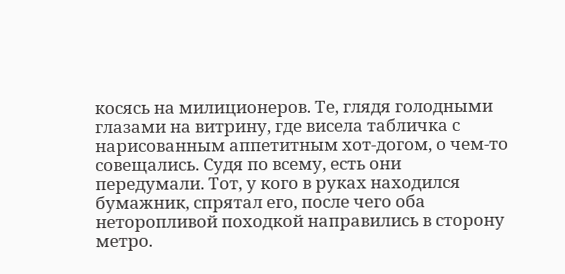косясь на милиционеров. Те, глядя голодными глазами на витрину, где висела табличка с нарисованным аппетитным хот-догом, о чем-то совещались. Судя по всему, есть они передумали. Тот, у кого в руках находился бумажник, спрятал его, после чего оба неторопливой походкой направились в сторону метро.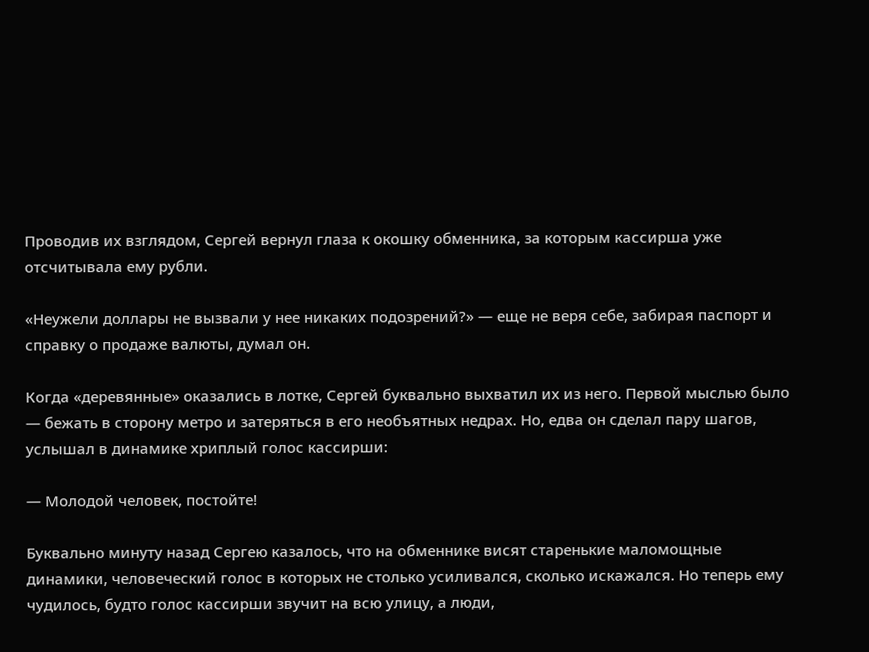Проводив их взглядом, Сергей вернул глаза к окошку обменника, за которым кассирша уже отсчитывала ему рубли.

«Неужели доллары не вызвали у нее никаких подозрений?» — еще не веря себе, забирая паспорт и справку о продаже валюты, думал он.

Когда «деревянные» оказались в лотке, Сергей буквально выхватил их из него. Первой мыслью было — бежать в сторону метро и затеряться в его необъятных недрах. Но, едва он сделал пару шагов, услышал в динамике хриплый голос кассирши:

— Молодой человек, постойте!

Буквально минуту назад Сергею казалось, что на обменнике висят старенькие маломощные динамики, человеческий голос в которых не столько усиливался, сколько искажался. Но теперь ему чудилось, будто голос кассирши звучит на всю улицу, а люди,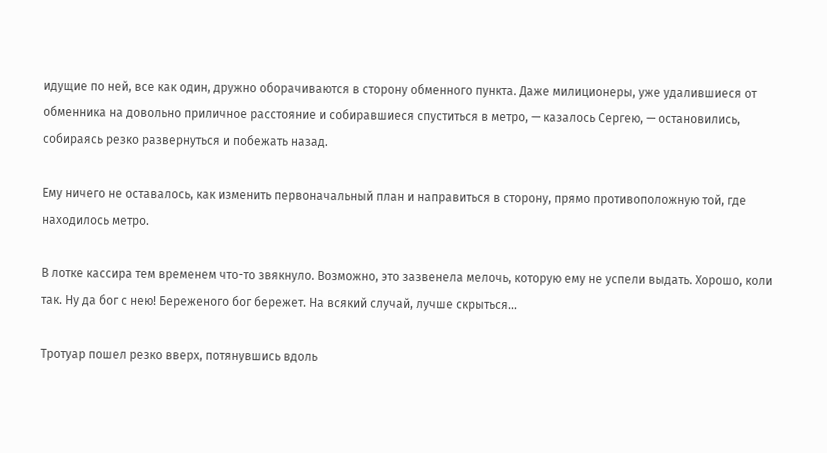идущие по ней, все как один, дружно оборачиваются в сторону обменного пункта. Даже милиционеры, уже удалившиеся от обменника на довольно приличное расстояние и собиравшиеся спуститься в метро, — казалось Сергею, — остановились, собираясь резко развернуться и побежать назад.

Ему ничего не оставалось, как изменить первоначальный план и направиться в сторону, прямо противоположную той, где находилось метро.

В лотке кассира тем временем что-то звякнуло. Возможно, это зазвенела мелочь, которую ему не успели выдать. Хорошо, коли так. Ну да бог с нею! Береженого бог бережет. На всякий случай, лучше скрыться…

Тротуар пошел резко вверх, потянувшись вдоль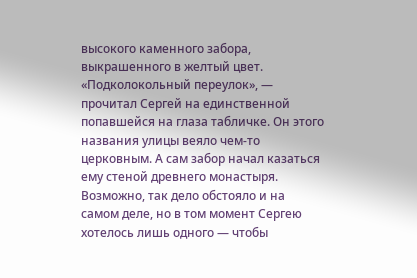высокого каменного забора, выкрашенного в желтый цвет. «Подколокольный переулок», — прочитал Сергей на единственной попавшейся на глаза табличке. Он этого названия улицы веяло чем-то церковным. А сам забор начал казаться ему стеной древнего монастыря. Возможно, так дело обстояло и на самом деле, но в том момент Сергею хотелось лишь одного — чтобы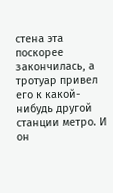стена эта поскорее закончилась, а тротуар привел его к какой-нибудь другой станции метро. И он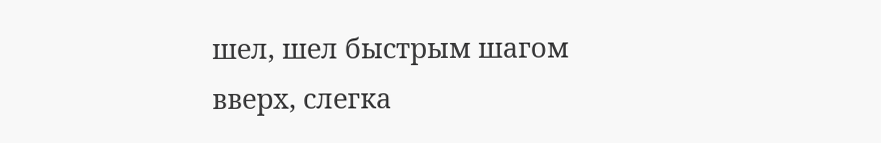шел, шел быстрым шагом вверх, слегка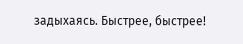задыхаясь. Быстрее, быстрее!